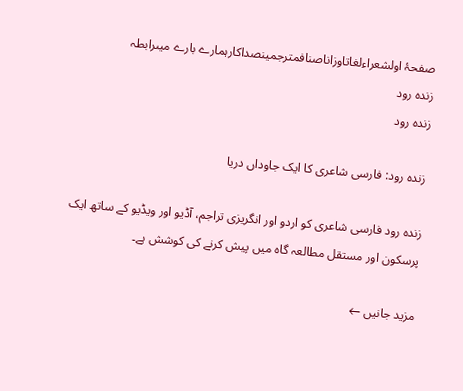صفحۂ اولشعراءلغاتاوزاناصنافمترجمینصداکارہمارے بارے میںرابطہ
زندہ رود
زندہ رود

زندہ رود: فارسی شاعری کا ایک جاوداں دریا

زندہ رود فارسی شاعری کو اردو اور انگریزی تراجم، آڈیو اور ویڈیو کے ساتھ ایک پرسکون اور مستقل مطالعہ گاہ میں پیش کرنے کی کوشش ہے۔

مزید جانیں ←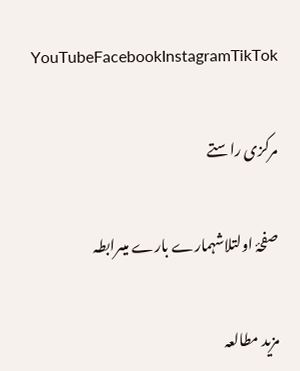YouTubeFacebookInstagramTikTok

مرکزی راستے

صفحۂ اولتلاشہمارے بارے میںرابطہ

مزید مطالعہ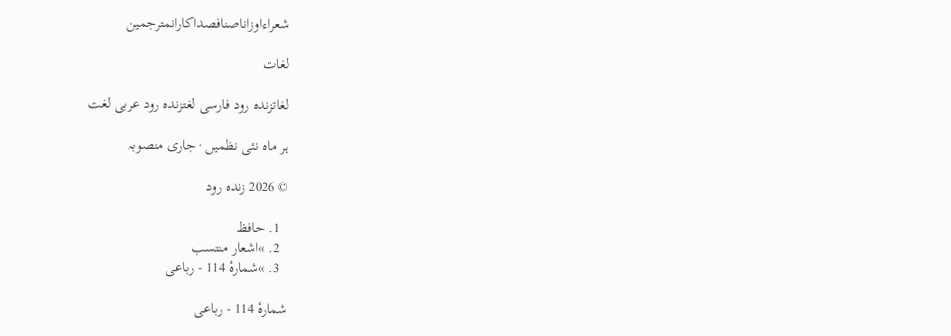شعراءاوزاناصنافصداکارانمترجمین

لغات

لغاتزندہ رود فارسی لغتزندہ رود عربی لغت

ہر ماہ نئی نظمیں · جاری منصوبہ

© 2026 زندہ رود

  1. حافظ
  2. »اشعار منتسب
  3. »شمارهٔ 114 - رباعی

شمارهٔ 114 - رباعی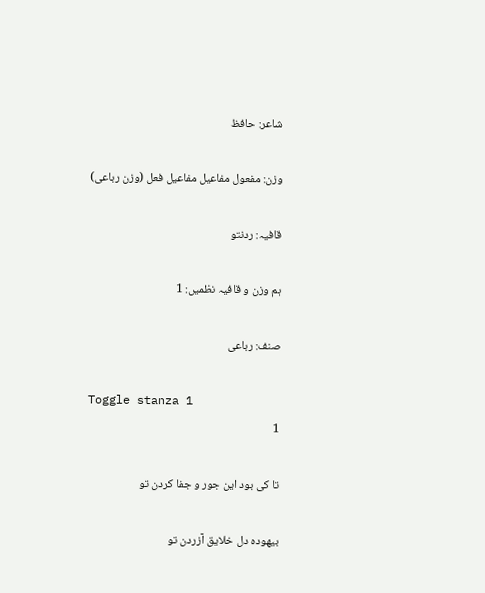شاعر: حافظ

وزن: مفعول مفاعیل مفاعیل فعل (وزن رباعی)

قافیہ: ردنتو

ہم وزن و قافیہ نظمیں: 1

صنف: رباعی

Toggle stanza 1
1

تا کی بود این جور و جفا کردن تو

بیهوده دل خلایق آزردن تو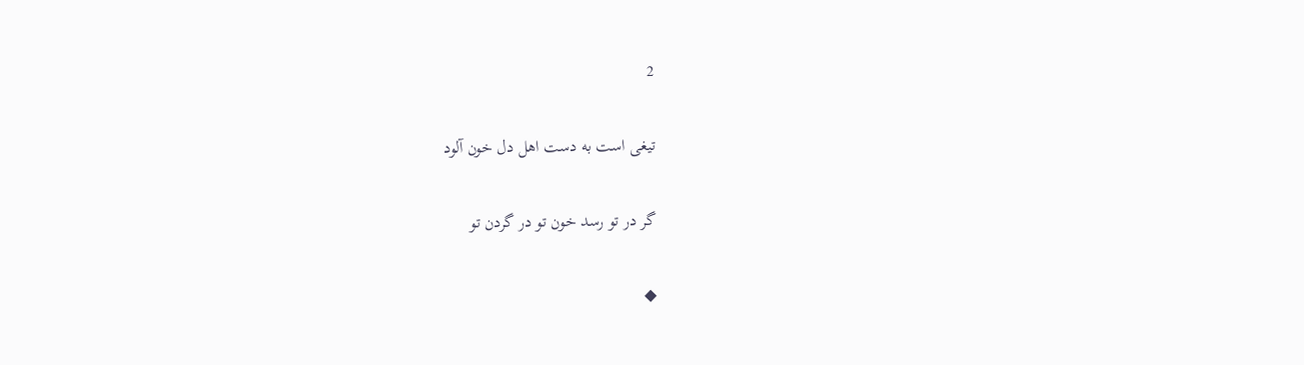2

تیغی است به دست اهل دل خون آلود

گر در تو رسد خون تو در گردن تو

◆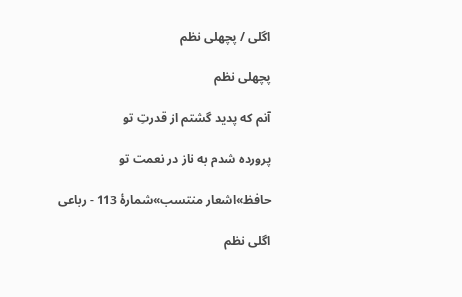اگلی / پچھلی نظم

پچھلی نظم

آنم که پدید گشتم از قدرتِ تو

پرورده شدم به ناز در نعمت تو

حافظ»اشعار منتسب»شمارهٔ 113 - رباعی

اگلی نظم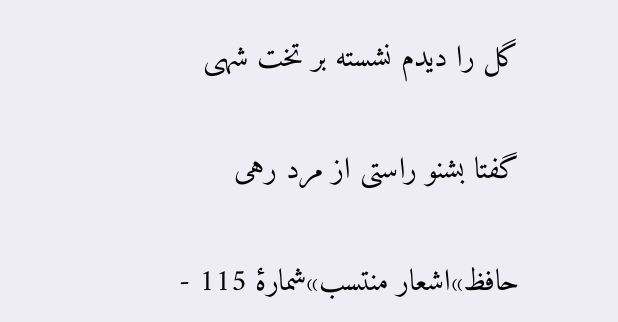گل را دیدم نشسته بر تخت شهی

گفتا بشنو راستی از مرد رهی

حافظ»اشعار منتسب»شمارهٔ 115 -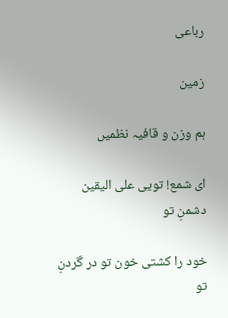رباعی

زمین

ہم وزن و قافیہ نظمیں

ای شمع! تویی علی الیقین دشمنِ تو

خود را کشتی خون تو در گردنِ تو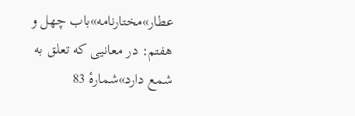عطار»مختارنامه»باب چهل و هفتم: در معانیی كه تعلق به شمع دارد»شمارهٔ 83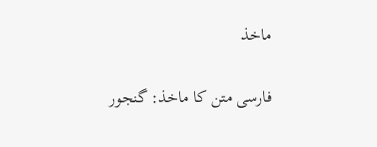ماخذ

فارسی متن کا ماخذ: گنجور